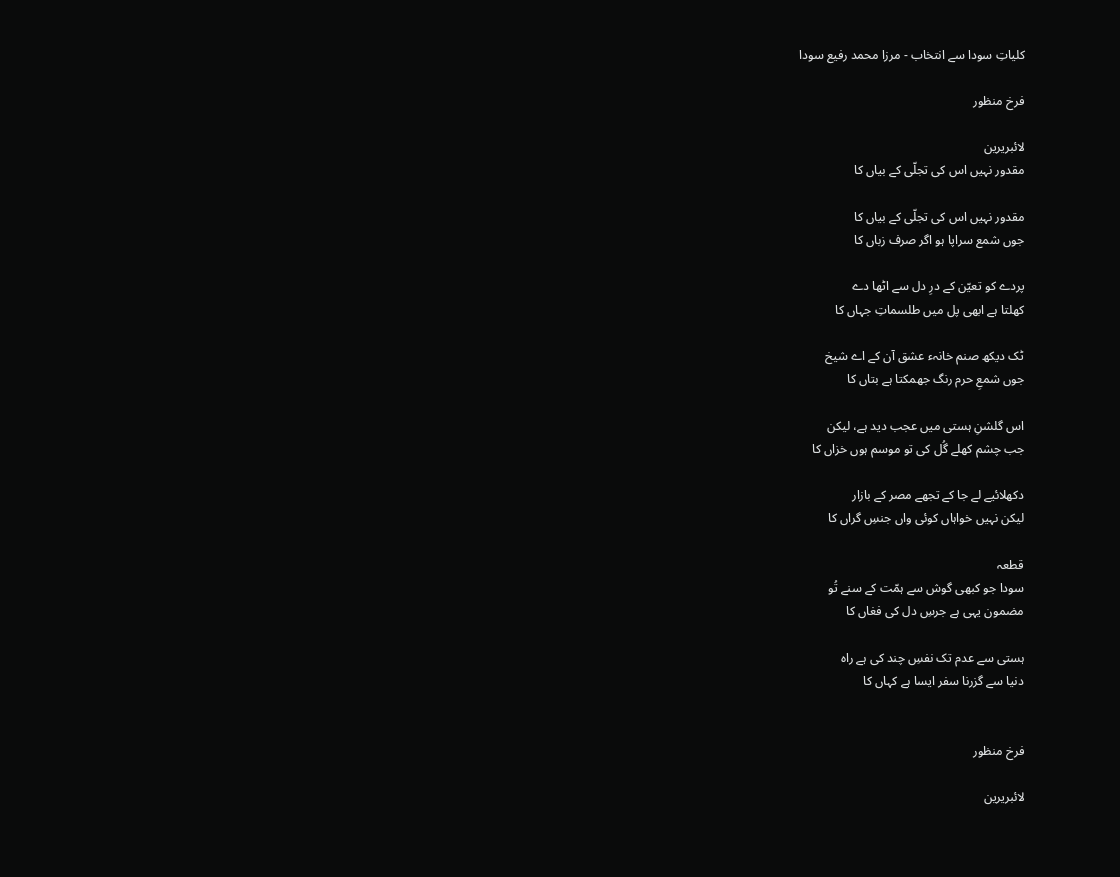کلیاتِ سودا سے انتخاب - مرزا محمد رفیع سودا

فرخ منظور

لائبریرین
مقدور نہیں اس کی تجلّی کے بیاں کا

مقدور نہیں اس کی تجلّی کے بیاں کا
جوں شمع سراپا ہو اگر صرف زباں کا

پردے کو تعیّن کے درِ دل سے اٹھا دے
کھلتا ہے ابھی پل میں طلسماتِ جہاں کا

ٹک دیکھ صنم خانہء عشق آن کے اے شیخ
جوں شمعِ حرم رنگ جھمکتا ہے بتاں کا

اس گلشنِ ہستی‌ میں عجب دید ہے، لیکن
جب چشم کھلے گُل کی تو موسم ہوں خزاں کا

دکھلائیے لے جا کے تجھے مصر کے بازار
لیکن نہیں‌ خواہاں کوئی واں جنسِ گراں کا

قطعہ
سودا جو کبھی گوش سے ہمّت کے سنے تُو
مضمون یہی ہے جرسِ دل کی فغاں کا

ہستی سے عدم تک نفسِ چند کی ہے راہ
دنیا سے گزرنا سفر ایسا ہے کہاں کا


فرخ منظور

لائبریرین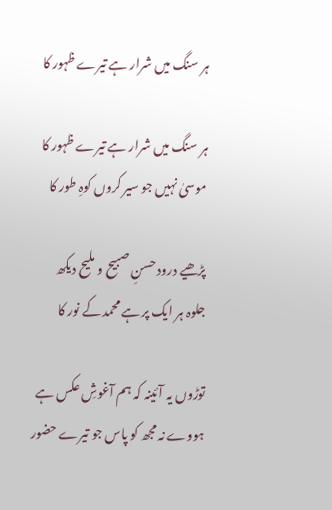ہر سنگ میں شرار ہے تیرے ظہور کا

ہر سنگ میں شرار ہے تیرے ظہور کا
موسیٰ نہیں جو سیر کروں کوہِ طور کا

پڑھیے درود حسنِ صبیح و ملیح دیکھ
جلوہ ہر ایک پر ہے محمد کے نور کا

توڑوں یہ آئینہ کہ ہم آغوشِ عکس ہے
ہووے نہ مجھ کو پاس جو تیرے حضور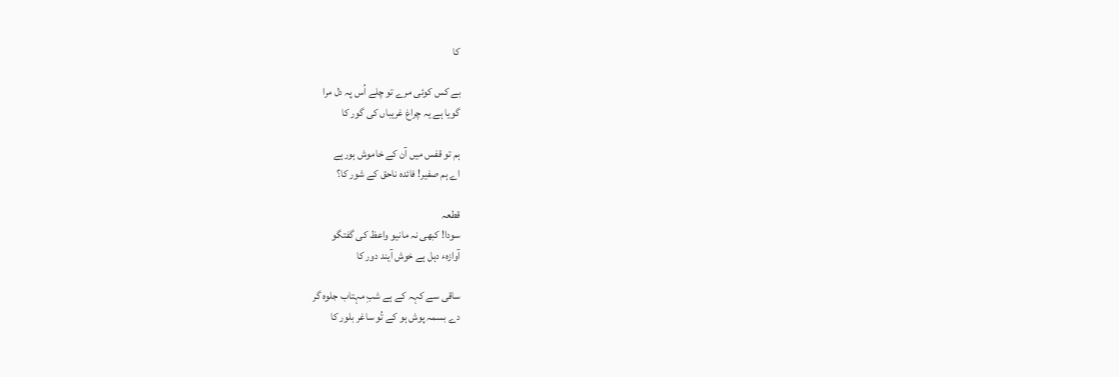کا

بے کس کوئی مرے تو چلے اُس پہ دل مرا
گویا ہے یہ چراغ غریباں کی گور کا

ہم تو قفس میں آن کے خاموش ہورہے
اے ہم صفیر! فائدہ ناحق کے شور کا؟

قطعہ
سودا! کبھی نہ مانیو واعظ کی گفتگو
آوازہء دہل ہے خوش آیند دور کا

ساقی سے کہہ کے ہے شبِ مہتاب جلوہ گر
دے بسمہ پوش ہو کے تُو ساغر بلور کا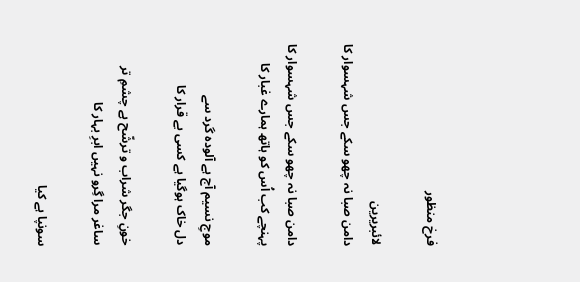فرخ منظور

لائبریرین
دامن صبا نہ چھو سکے جس شہسوار کا

دامن صبا نہ چھو سکے جس شہسوار کا
پہنچے کب اُس کو ہاتھ ہمارے غبار کا

موجِ نسیم آج ہے آلودہ گرد سے
دل خاک ہوگیا ہے کسی بے قرار کا

خونِ جگر شراب و ترشّح ہے چشمِ تر
ساغر مرا گِرو نہیں ابرِ بہار کا

سونپا ہے کیا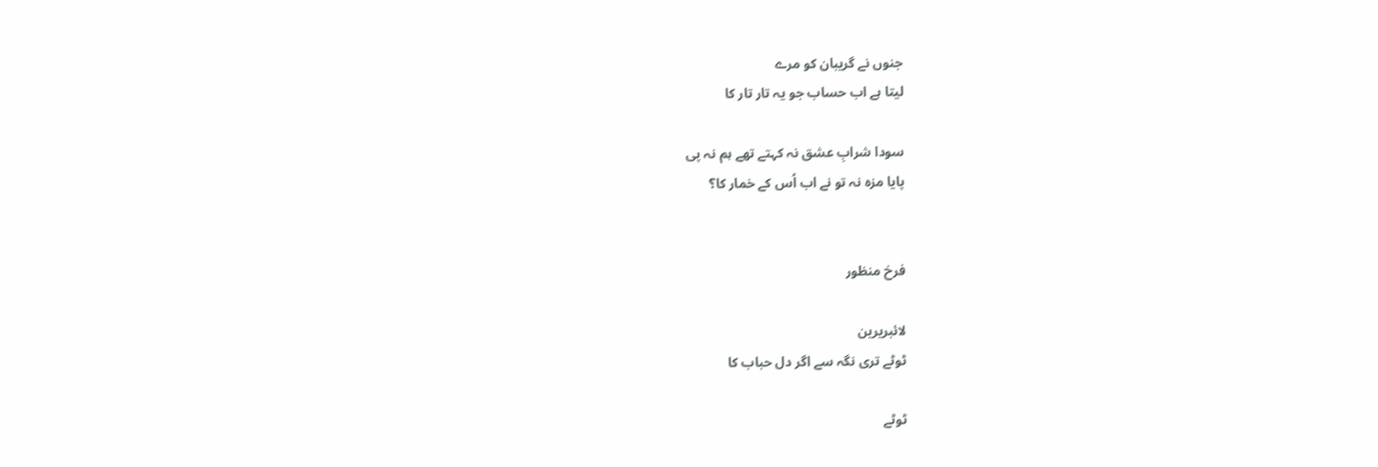جنوں نے گریبان کو مرے
لیتا ہے اب حساب جو یہ تار تار کا

سودا شرابِ عشق نہ کہتے تھے ہم نہ پی
پایا مزہ نہ تو نے اب اُس کے خمار کا؟


فرخ منظور

لائبریرین
ٹوٹے تری نگہ سے اگر دل حباب کا

ٹوٹے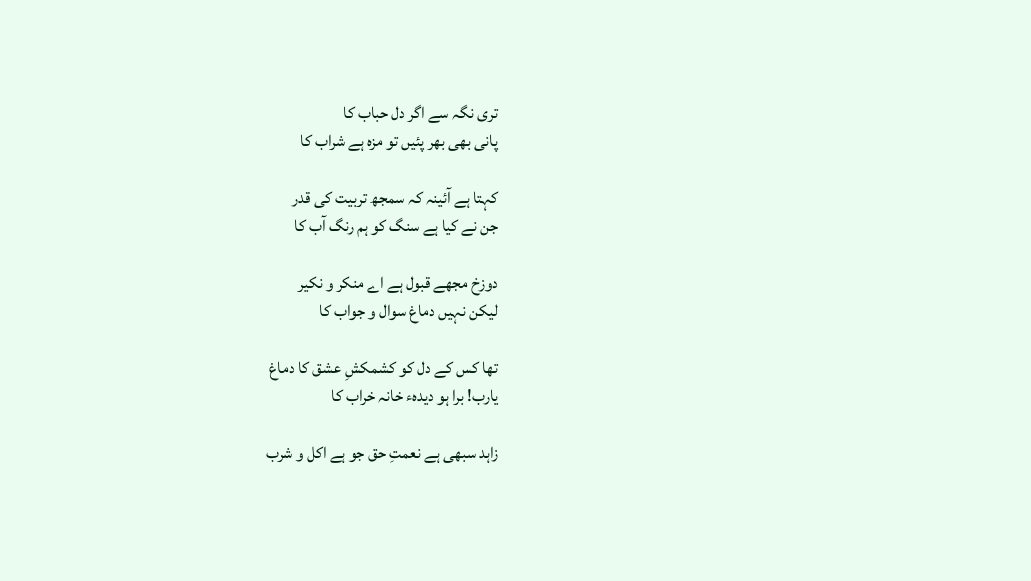تری نگہ سے اگر دل حباب کا
پانی بھی بھر پئیں تو مزہ ہے شراب کا

کہتا ہے آئینہ کہ سمجھ تربیت کی قدر
جن نے کیا ہے سنگ کو ہم رنگ آب کا

دوزخ مجھے قبول ہے اے منکر و نکیر
لیکن نہیں دماغ سوال و جواب کا

تھا کس کے دل کو کشمکشِ عشق کا دماغ
یارب! برا ہو دیدہء خانہ خراب کا

زاہد سبھی ہے نعمتِ حق جو ہے اکل و شرب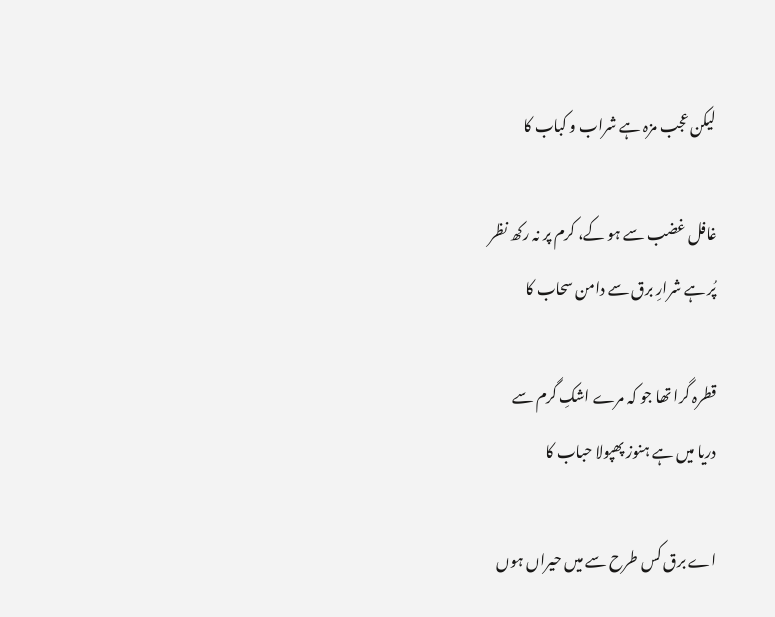لیکن عجب مزہ ہے شراب و کباب کا

غافل غضب سے ہو کے، کرم پر نہ رکھ نظر
پُر ہے شرارِ برق سے دامن سحاب کا

قطرہ گرا تھا جو کہ مرے اشکِ گرم سے
دریا میں ہے ہنوز پھپولا حباب کا

اے برق کس طرح سے میں حیراں ہوں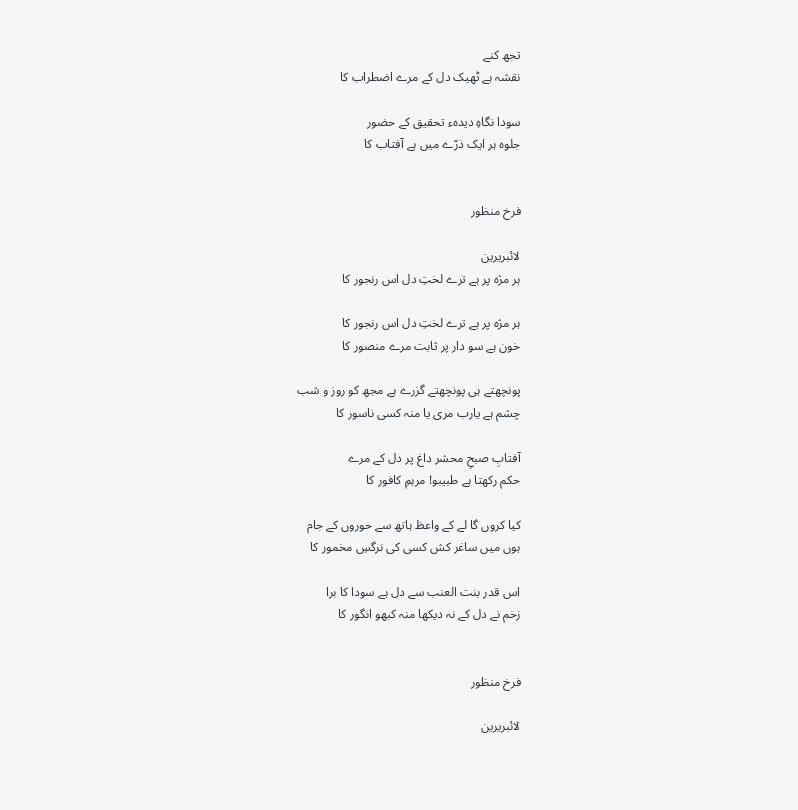تجھ کنے
نقشہ ہے ٹھیک دل کے مرے اضطراب کا

سودا نگاہِ دیدہء تحقیق کے حضور
جلوہ ہر ایک ذرّے میں ہے آفتاب کا


فرخ منظور

لائبریرین
ہر مژہ پر ہے ترے لختِ دل اس رنجور کا

ہر مژہ پر ہے ترے لختِ دل اس رنجور کا
خون ہے سو دار پر ثابت مرے منصور کا

پونچھتے ہی پونچھتے گزرے ہے مجھ کو روز و شب
چشم ہے یارب مری یا منہ کسی ناسور کا

آفتابِ صبحِ محشر داغ پر دل کے مرے
حکم رکھتا ہے طبیبو! مرہمِ کافور کا

کیا کروں گا لے کے واعظ ہاتھ سے حوروں کے جام
ہوں میں ساغر کش کسی کی نرگسِ مخمور کا

اس قدر بنت العنب سے دل ہے سودا کا برا
زخم نے دل کے نہ دیکھا منہ کبھو انگور کا


فرخ منظور

لائبریرین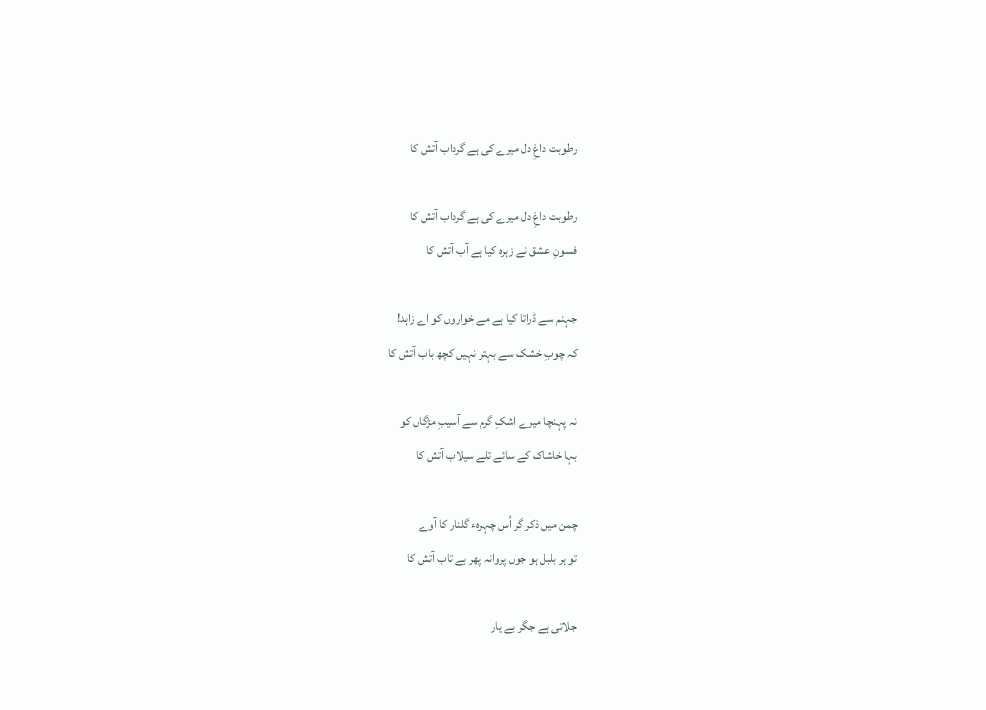رطوبت داغِ دل میرے کی ہے گرداب آتش کا

رطوبت داغِ دل میرے کی ہے گرداب آتش کا
فسونِ عشق نے زہرہ کیا ہے آب آتش کا

جہنم سے ڈراتا کیا ہے مے خواروں کو اے زاہد!
کہ چوبِ خشک سے بہتر نہیں‌ کچھ باب آتش کا

نہ پہنچا میرے اشکِ گرم سے آسیبِ مژگاں کو
بہا خاشاک کے سائے تلے سیلاب آتش کا

چمن میں ذکر گر اُس چہرہء گلنار کا آوے
تو ہر بلبل ہو جوں پروانہ پھر بے تاب آتش کا

جلاتی ہے جگر بے یار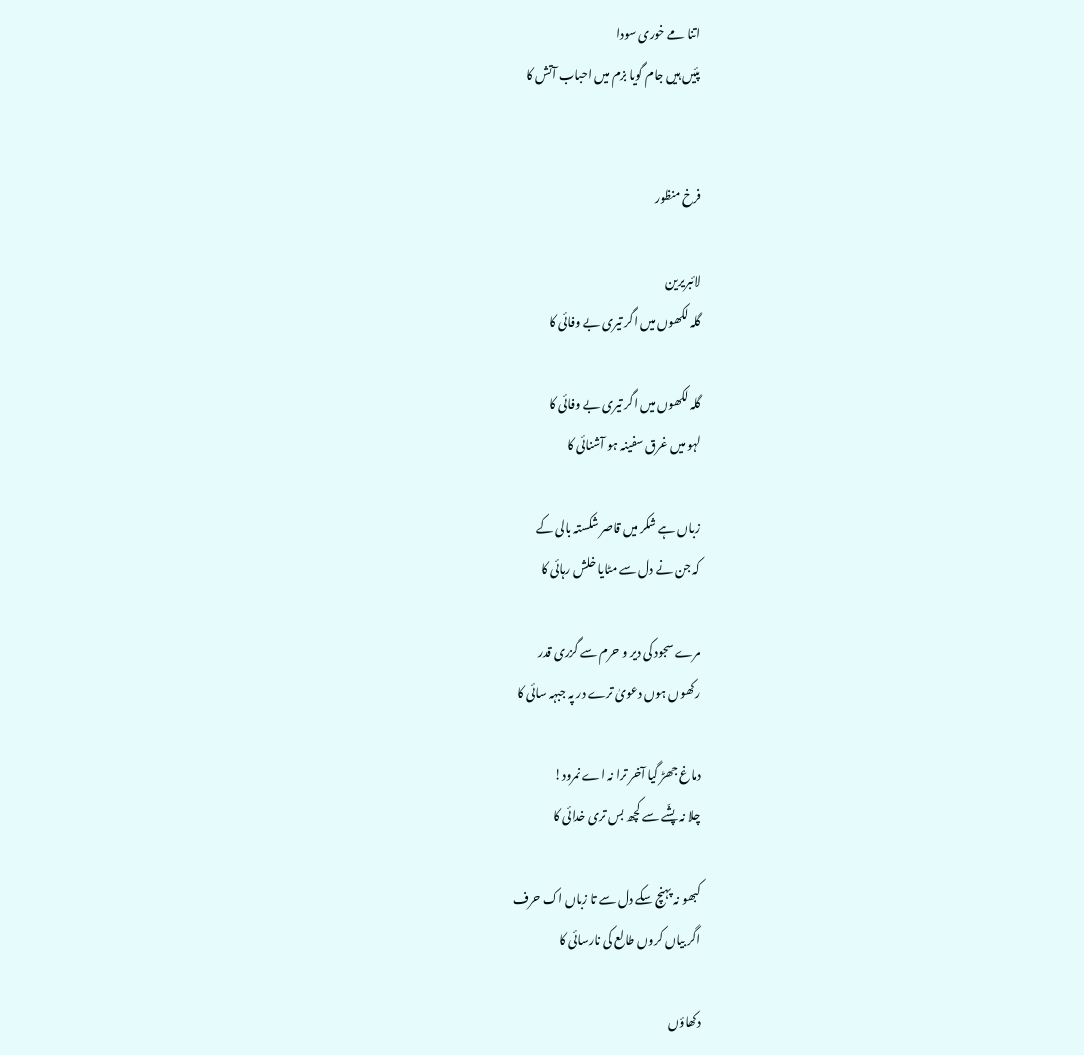اتنا مے خوری سودا
پئیں ہیں جام گویا بزم میں احباب آتش کا


فرخ منظور

لائبریرین
گلہ لکھوں میں اگر تیری بے وفائی کا

گلہ لکھوں میں اگر تیری بے وفائی کا
لہو میں غرق سفینہ ہو آشنائی کا

زباں ہے شکر میں قاصر شکستہ بالی کے
کہ جن نے دل سے مٹایا خلش رہائی کا

مرے سجود کی دیر و حرم سے گزری قدر
رکھوں ہوں دعویٰ ترے در پہ جبہہ سائی کا

دماغ جھڑ گیا آخر ترا نہ اے نمرود!
چلا نہ پشّے سے کچھ بس تری خدائی کا

کبھو نہ پہنچ سکے دل سے تا زباں اک حرف
اگر بیاں کروں طالع کی نارسائی کا

دکھاؤں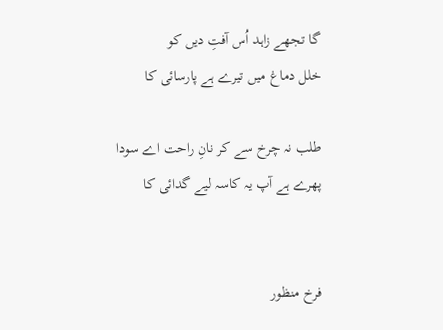گا تجھے زاہد اُس آفتِ دیں کو
خلل دماغ میں تیرے ہے پارسائی کا

طلب نہ چرخ سے کر نانِ راحت اے سودا
پھرے ہے آپ یہ کاسہ لیے گدائی کا


فرخ منظور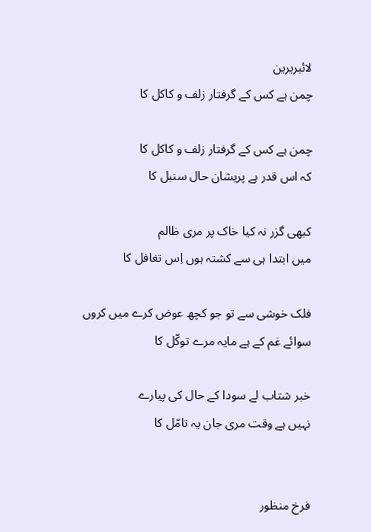لائبریرین
چمن ہے کس کے گرفتار زلف و کاکل کا

چمن ہے کس کے گرفتار زلف و کاکل کا
کہ اس قدر ہے پریشان حال سنبل کا

کبھی گزر نہ کیا خاک پر مری ظالم
میں ابتدا ہی سے کشتہ ہوں اِس تغافل کا

فلک خوشی سے تو جو کچھ عوض کرے میں کروں
سوائے غم کے ہے مایہ مرے توکّل کا

خبر شتاب لے سودا کے حال کی پیارے
نہیں ہے وقت مری جان یہ تامّل کا


فرخ منظور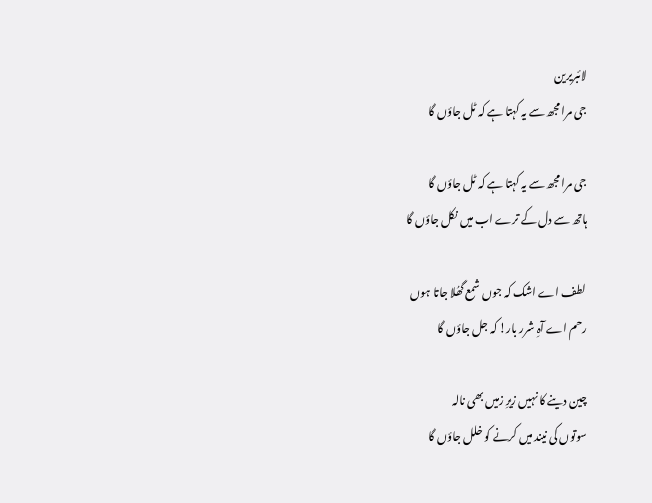لائبریرین
جی مرا مجھ سے یہ کہتا ہے کہ ٹل جاؤں گا

جی مرا مجھ سے یہ کہتا ہے کہ ٹل جاؤں گا
ہاتھ سے دل کے ترے اب میں نکل جاؤں گا

لطف اے اشک کہ جوں شمع گھُلا جاتا ہوں
رحم اے آہِ شرر بار! کہ جل جاؤں گا

چین دینے کا نہیں زیرِ زمیں بھی نالہ
سوتوں کی نیند میں کرنے کو خلل جاؤں گا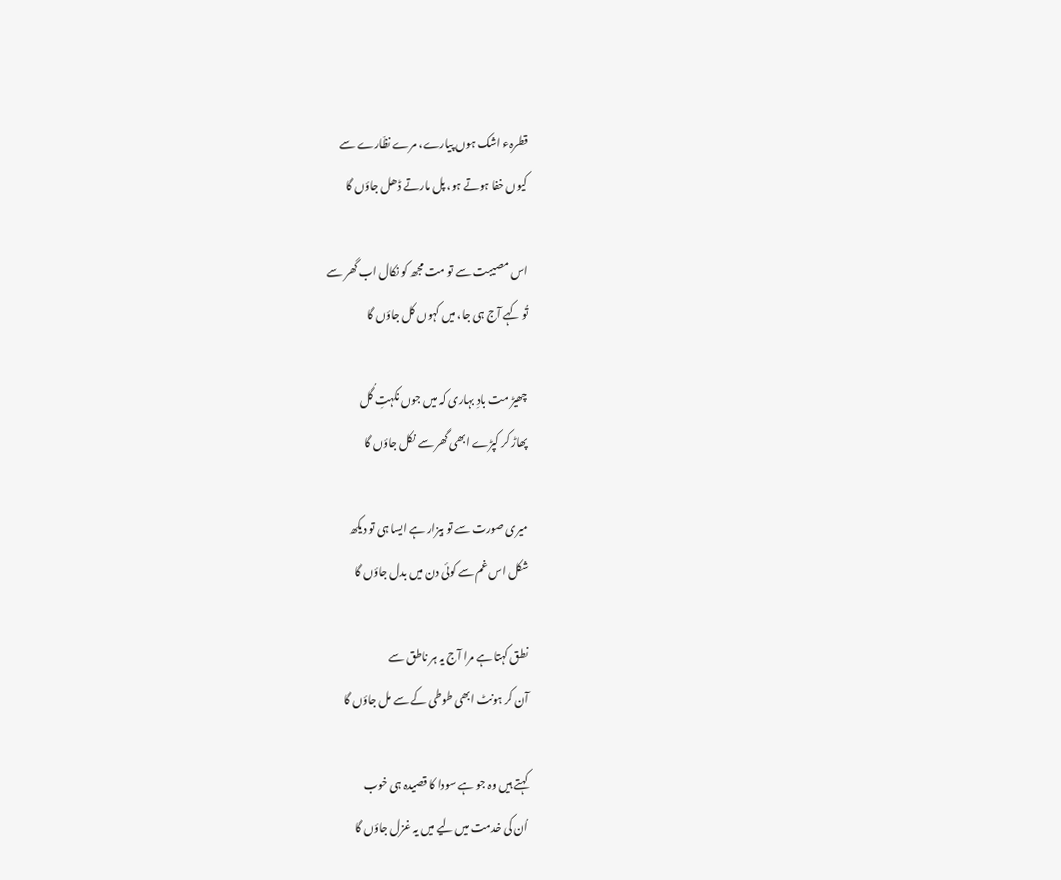قطرہء اشک ہوں پیارے، مرے نظّارے سے
کیوں خفا ہوتے ہو، پل مارتے ڈھل جاؤں گا

اس مصیبت سے تو مت مجھ کو نکال اب گھر سے
تُو کہے آج ہی جا، میں کہوں کل جاؤں گا

چھیڑ مت بادِ بہاری کہ میں جوں نکہتِ گُل
پھاڑ کر کپڑے ابھی گھر سے نکل جاؤں گا

میری صورت سے تو بیزار ہے ایسا ہی تو دیکھ
شکل اس غم سے کوئی دن میں بدل جاؤں گا

نطق کہتا ہے مرا آج یہ ہر ناطق سے
آن کر ہونٹ ابھی طوطی کے سے مل جاؤں گا

کہتے ہیں وہ جو ہے سودا کا قصیدہ ہی خوب
اُن کی خدمت میں لیے میں یہ غزل جاؤں گا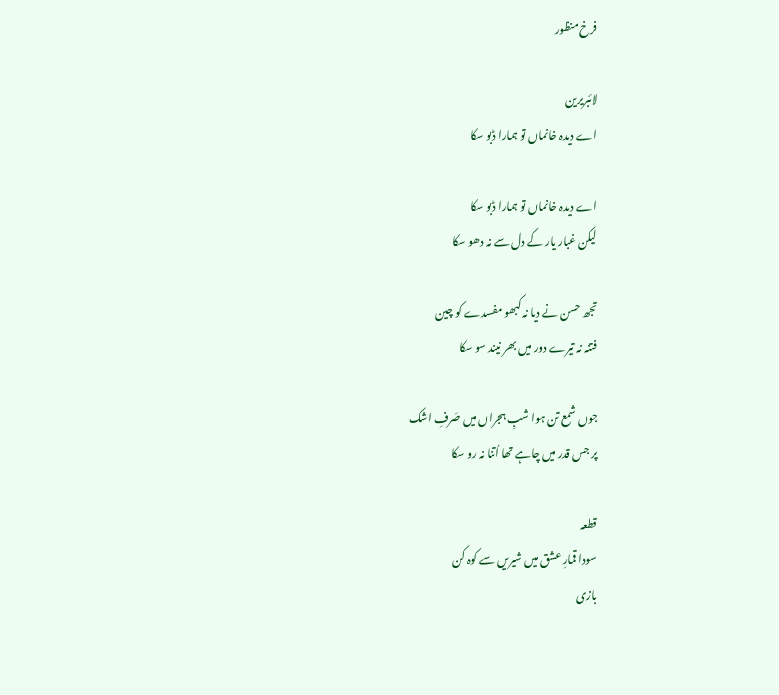فرخ منظور

لائبریرین
اے دیدہ خانماں تو ہمارا ڈبو سکا

اے دیدہ خانماں تو ہمارا ڈبو سکا
لیکن غبار یار کے دل سے نہ دھو سکا

تجھ حسن نے دیا نہ کبھو مفسدے کو چین
فتنہ نہ تیرے دور میں بھر نیند سو سکا

جوں شمع تن ہوا شبِ ہجراں میں صَرفِ اشک
پر جس قدر میں چاہے تھا اُتنا نہ رو سکا

قطعہ
سودا قمارِ عشق میں شیریں سے کوہ کن
بازی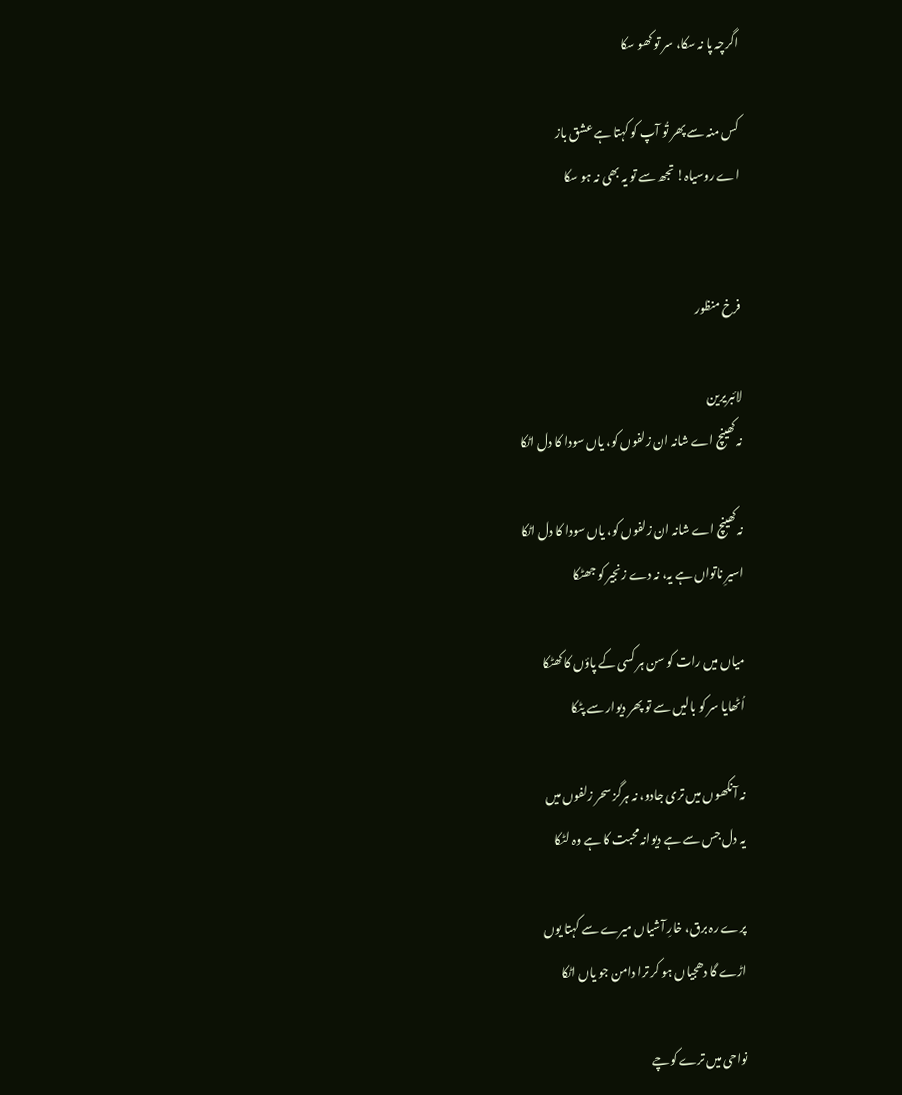اگرچہ پا نہ سکا، سر تو کھو سکا

کس منہ سے پھر تُو آپ کو کہتا ہے عشق باز
اے روسیاہ! تجھ سے تو یہ بھی نہ ہو سکا


فرخ منظور

لائبریرین
نہ کھینچ اے شانہ ان زلفوں کو، یاں سودا کا دل اٹکا

نہ کھینچ اے شانہ ان زلفوں کو، یاں سودا کا دل اٹکا
اسیرِ ناتواں ہے یہ، نہ دے زنجیر کو جھٹکا

میاں میں‌ رات کو سن ہر کسی کے پاؤں کا کھٹکا
اُٹھایا سر کو بالیں سے تو پھر دیوار سے پٹکا

نہ آنکھوں میں تری جادو، نہ ہرگز سحر زلفوں میں
یہ دل جس سے ہے دیوانہ محبت کا ہے وہ لٹکا

پرے رہ برق، خارِ آشیاں میرے سے کہتا یوں
اڑے گا دھجیاں ہو کر ترا دامن جو یاں اٹکا

نواحی میں ترے کوچے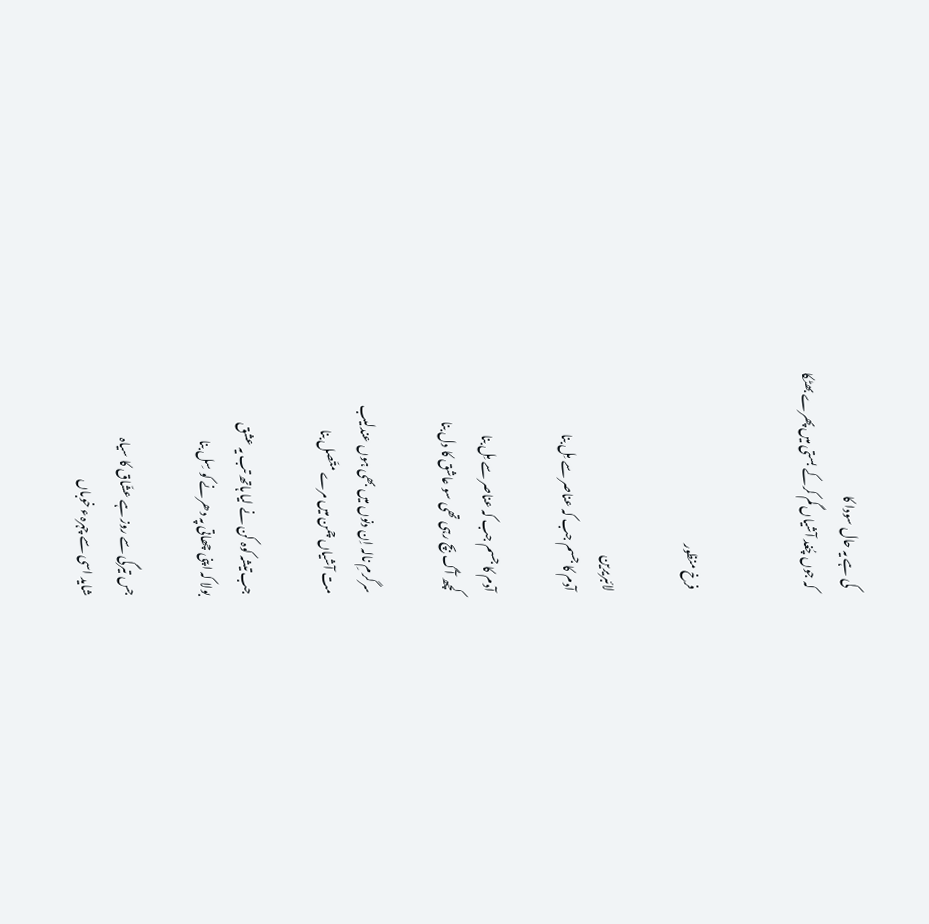کی ہے یہ حال سودا کا
کہ جوں چُغد آشیاں گم کرکے بستی میں پھرے بھٹکا


فرخ منظور

لائبریرین
آدم کا جسم جب کہ عناصر سے مِل بنا

آدم کا جسم جب کہ عناصر سے مِل بنا
کچھ آگ بچ رہی تھی سو عاشق کا دل بنا

سرگرمِ نالہ اِن دنوں میں بھی ہوں عندلیب
مت آشیاں چمن میں مرے متّصل بنا

جب تیشہ کوہ کن نے لیا ہاتھ تب یہ عشق
بولا کہ اپنی چھاتی پہ دھرنے کو سِل بنا

جس تیرگی سے روز ہے عشّاق کا سیاہ
شاید اسی سے چہرہء خوباں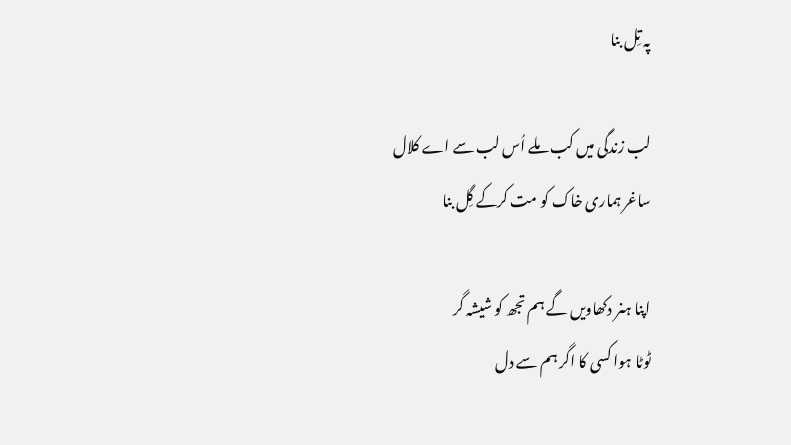پہ تِل بنا

لب زندگی میں کب ملے اُس لب سے اے کلال
ساغر ہماری خاک کو مت کرکے گِل بنا

اپنا ہنر دکھاویں گے ہم تجھ کو شیشہ گر
ٹوٹا ہوا کسی کا اگر ہم سے دل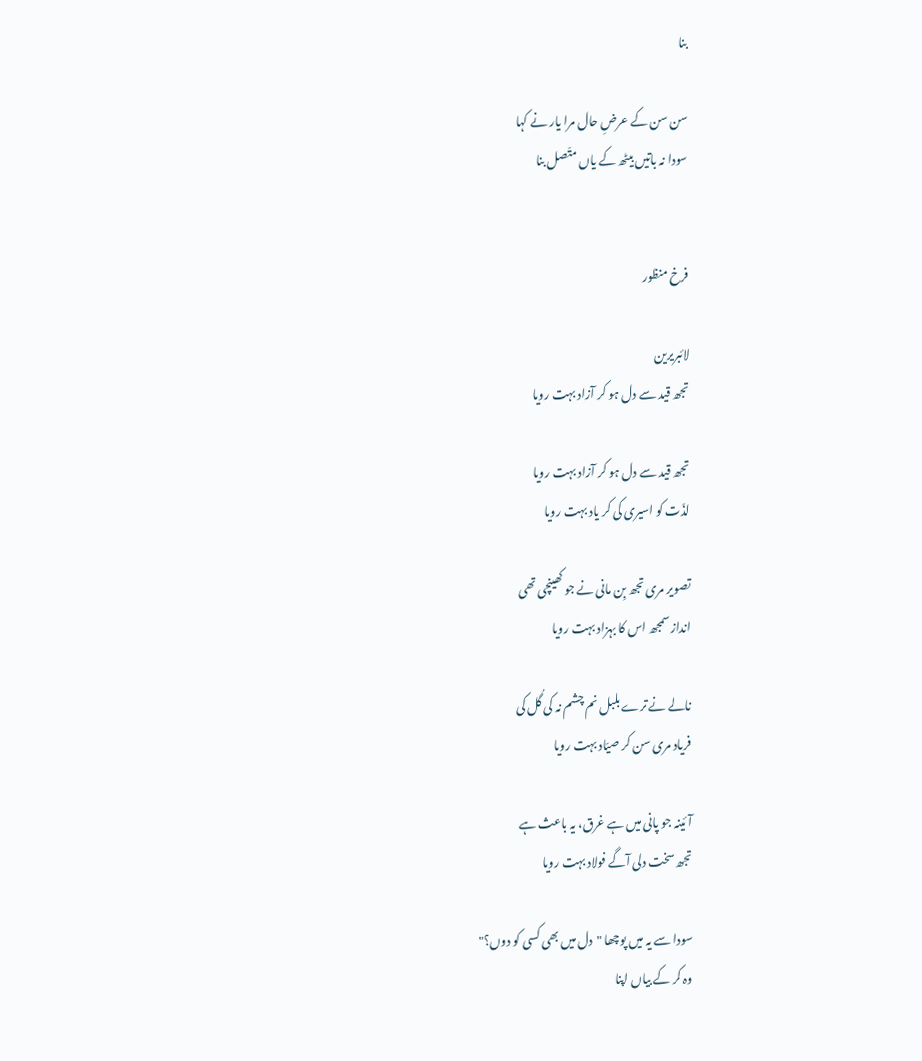بنا

سن سن کے عرضِ حال مرا یار نے کہا
سودا نہ باتیں بیٹھ کے یاں متّصل بنا


فرخ منظور

لائبریرین
تجھ قید سے دل ہو کر آزاد بہت رویا

تجھ قید سے دل ہو کر آزاد بہت رویا
لذّت کو اسیری کی کر یاد بہت رویا

تصویر مری تجھ بِن مانی نے جو کھینچی تھی
انداز سمجھ اس کا بہزاد بہت رویا

نالے نے ترے بلبل نم چشم نہ کی گُل کی
فریاد مری سن کر صیّاد بہت رویا

آئینہ جو پانی میں ہے غرق، یہ باعث ہے
تجھ سخت دلی آگے فولاد بہت رویا

سودا سے یہ میں پوچھا "دل میں بھی کسی کو دوں؟"
وہ کر کے بیاں اپنا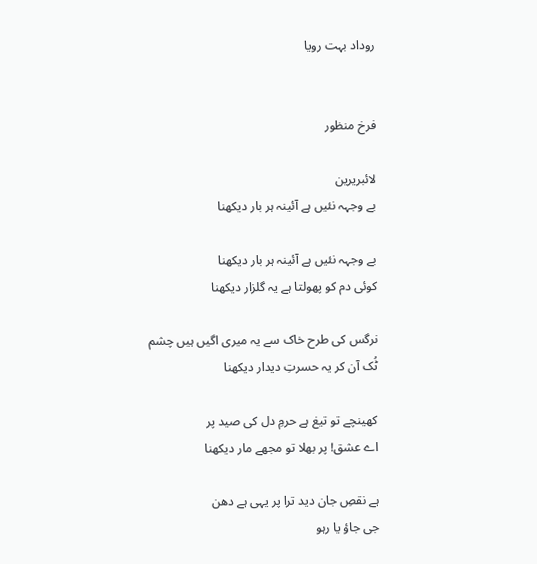روداد بہت رویا


فرخ منظور

لائبریرین
بے وجہہ نئیں ہے آئینہ ہر بار دیکھنا

بے وجہہ نئیں ہے آئینہ ہر بار دیکھنا
کوئی دم کو پھولتا ہے یہ گلزار دیکھنا

نرگس کی طرح خاک سے یہ میری اگیں ہیں چشم
ٹُک آن کر یہ حسرتِ دیدار دیکھنا

کھینچے تو تیغ ہے حرمِ دل کی صید پر
اے عشق! پر بھلا تو مجھے مار دیکھنا

ہے نقصِ جان دید ترا پر یہی ہے دھن
جی جاؤ یا رہو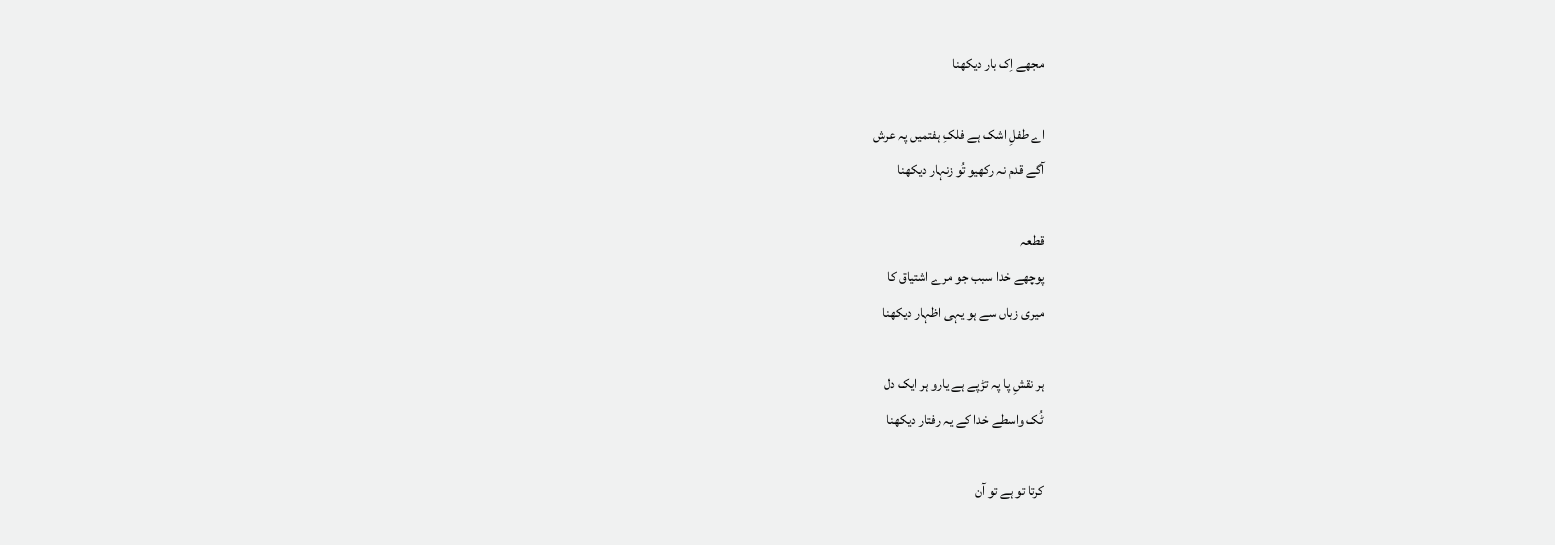مجھے اِک بار دیکھنا

اے طفلِ اشک ہے فلکِ ہفتمیں پہ عرش
آگے قدم نہ رکھیو تُو زنہار دیکھنا

قطعہ
پوچھے خدا سبب جو مرے اشتیاق کا
میری زباں سے ہو یہی اظہار دیکھنا

ہر نقشِ پا پہ تڑپے ہے یارو ہر ایک دل
ٹُک واسطے خدا کے یہ رفتار دیکھنا

کرتا تو ہے تو آن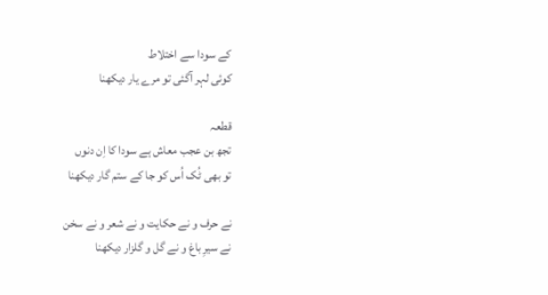کے سودا سے اختلاط
کوئی لہر آگئی تو مرے یار دیکھنا

قطعہ
تجھ بن عجب معاش ہے سودا کا اِن دنوں
تو بھی ٹُک اُس کو جا کے ستم گار دیکھنا

نے حرف و نے حکایت و نے شعر و نے سخن
نے سیرِ باغ و نے گل و گلزار دیکھنا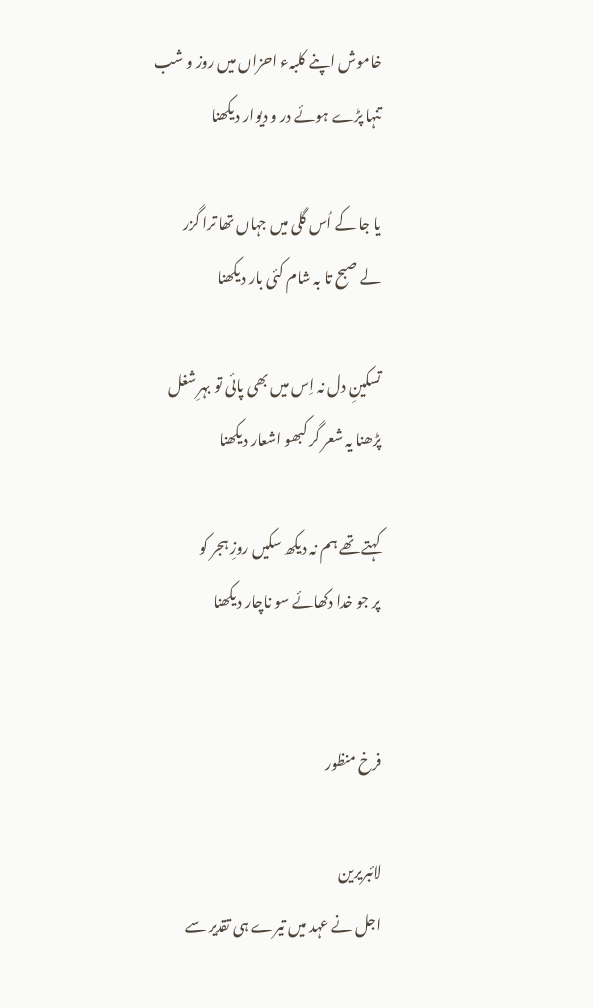خاموش اپنے کلبہء احزاں میں روز و شب
تنہا پڑے ہوئے در و دیوار دیکھنا

یا جا کے اُس گلی میں جہاں تھا ترا گزر
لے صبح تا بہ شام کئی بار دیکھنا

تسکینِ دل نہ اِس میں بھی پائی تو بہرِ شغل
پڑھنا یہ شعر گر کبھو اشعار دیکھنا

کہتے تھے ہم نہ دیکھ سکیں روزِ ہجر کو
پر جو خدا دکھائے سو ناچار دیکھنا


فرخ منظور

لائبریرین
اجل نے عہد میں تیرے ہی تقدیر سے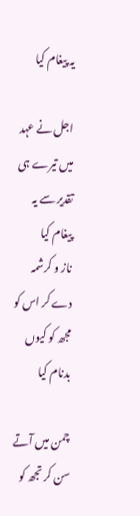یہ پیغام کیا

اجل نے عہد میں تیرے ہی تقدیر سے یہ پیغام کیا
ناز و کرشمہ دے کر اس کو مجھ کو کیوں بدنام کیا

چمن میں آتے سن کر تجھ کو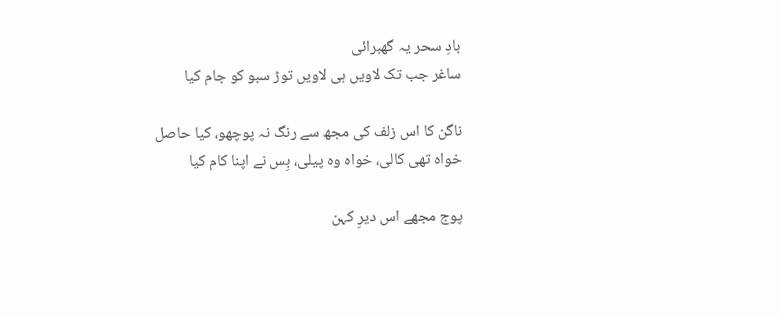بادِ سحر یہ گھبرائی
ساغر جب تک لاویں ہی لاویں توڑ سبو کو جام کیا

ناگن کا اس زلف کی مجھ سے رنگ نہ پوچھو، کیا حاصل
خواہ تھی کالی، خواہ وہ پیلی، بِس نے اپنا کام کیا

پوج مجھے اس دیرِ کہن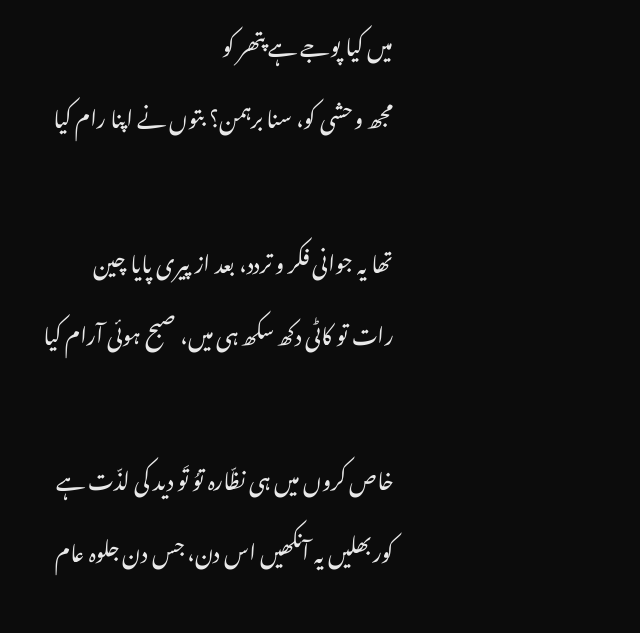میں کیا پوجے ہے پتھر کو
مجھ وحشی کو، سنا برہمن؟ بتوں نے اپنا رام کیا

تھا یہ جوانی فکر و تردد، بعد از پیری پایا چین
رات تو کاٹی دکھ سکھ ہی میں، صبح ہوئی آرام کیا

خاص کروں میں ہی نظّارہ توُ تَو دید کی لذّت ہے
کور بھلیں یہ آنکھیں اس دن، جس دن جلوہ عام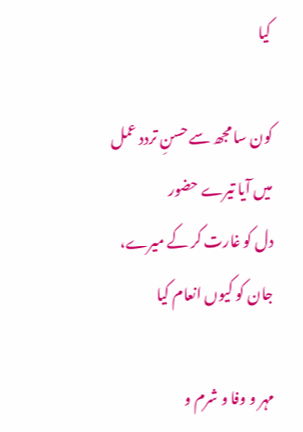کیا

کون سا مجھ سے حسنِ تردد عمل میں آیا تیرے حضور
دل کو غارت کر کے میرے، جان کو کیوں انعام کیا

مہر و وفا و شرم و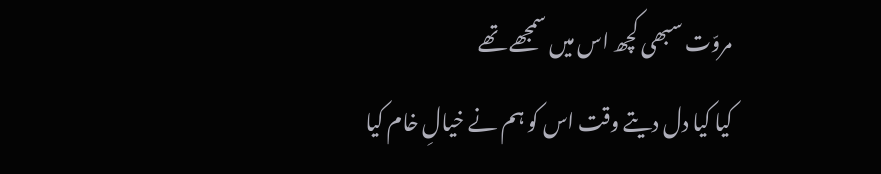مروّت سبھی کچھ اس میں سمجھے تھے
کیا کیا دل دیتے وقت اس کو ہم نے خیالِ خام کیا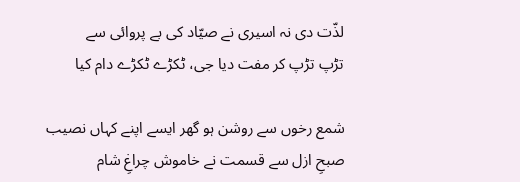لذّت دی نہ اسیری نے صیّاد کی بے پروائی سے
تڑپ تڑپ کر مفت دیا جی، ٹکڑے ٹکڑے دام کیا

شمع رخوں سے روشن ہو گھر ایسے اپنے کہاں نصیب
صبحِ ازل سے قسمت نے خاموش چراغِ شام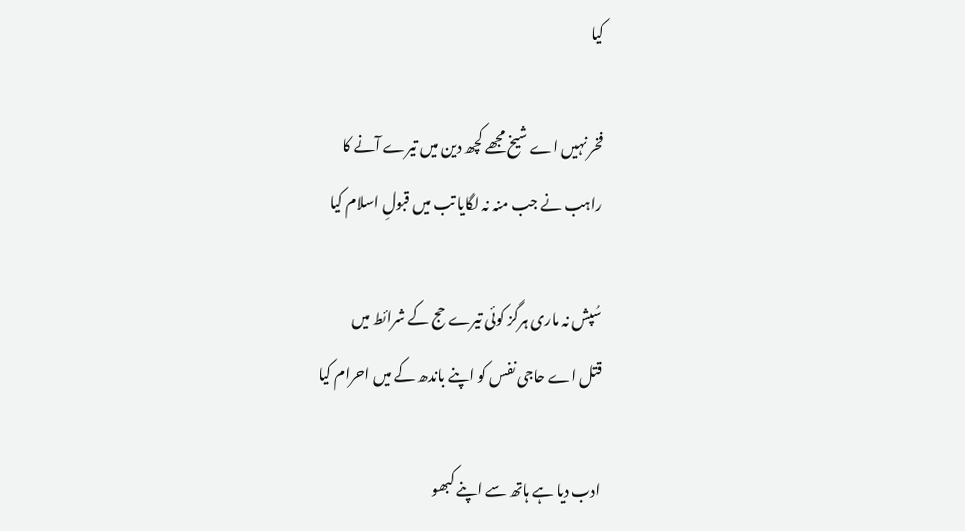کیا

فخر نہیں اے شیخ مجھے کچھ دین میں تیرے آنے کا
راہب نے جب منہ نہ لگایا تب میں قبولِ اسلام کیا

سُپش نہ ماری ہرگز کوئی تیرے حج کے شرائط میں
قتل اے حاجی نفس کو اپنے باندھ کے میں احرام کیا

ادب دیا ہے ہاتھ سے اپنے کبھو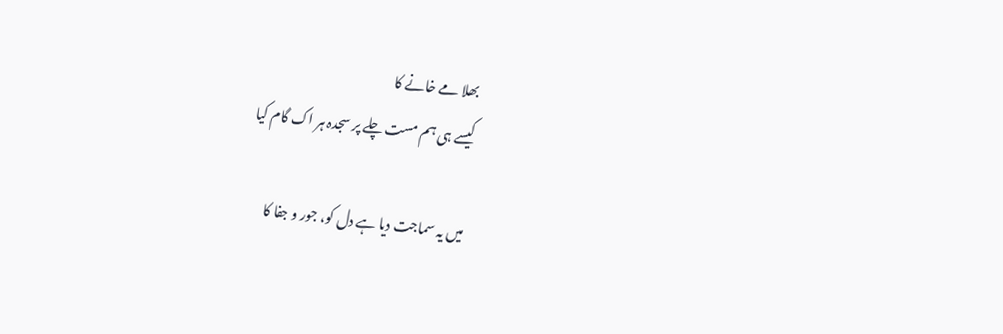بھلا مے خانے کا
کیسے ہی ہم مست چلے پر سجدہ ہر اک گام کیا

میں یہ سماجت دیا ہے دل کو، جور و جفا کا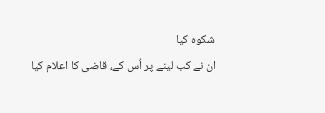شکوہ کیا
ان نے کب لینے پر اُس کے، قاضی کا اعلام کیا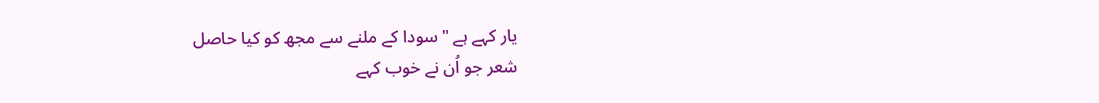یار کہے ہے "سودا کے ملنے سے مجھ کو کیا حاصل
شعر جو اُن نے خوب کہے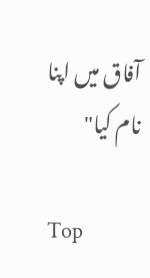آفاق میں اپنا نام کیا"

Top